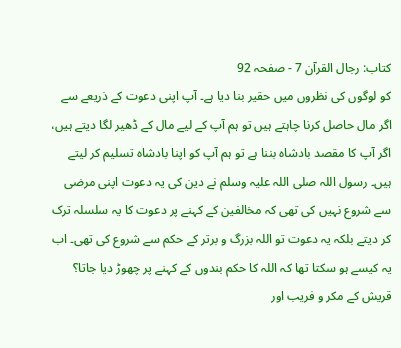کتاب: رجال القرآن 7 - صفحہ 92
کو لوگوں کی نظروں میں حقیر بنا دیا ہے۔ آپ اپنی دعوت کے ذریعے سے اگر مال حاصل کرنا چاہتے ہیں تو ہم آپ کے لیے مال کے ڈھیر لگا دیتے ہیں، اگر آپ کا مقصد بادشاہ بننا ہے تو ہم آپ کو اپنا بادشاہ تسلیم کر لیتے ہیں۔ رسول اللہ صلی اللہ علیہ وسلم نے دین کی یہ دعوت اپنی مرضی سے شروع نہیں کی تھی کہ مخالفین کے کہنے پر دعوت کا یہ سلسلہ ترک کر دیتے بلکہ یہ دعوت تو اللہ بزرگ و برتر کے حکم سے شروع کی تھی۔ اب یہ کیسے ہو سکتا تھا کہ اللہ کا حکم بندوں کے کہنے پر چھوڑ دیا جاتا؟ قریش کے مکر و فریب اور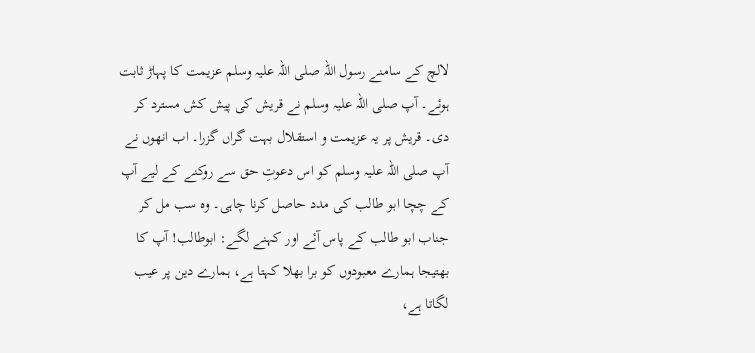لالچ کے سامنے رسول اللہ صلی اللہ علیہ وسلم عزیمت کا پہاڑ ثابت ہوئے۔ آپ صلی اللہ علیہ وسلم نے قریش کی پیش کش مسترد کر دی۔ قریش پر یہ عزیمت و استقلال بہت گراں گزرا۔ اب انھوں نے آپ صلی اللہ علیہ وسلم کو اس دعوتِ حق سے روکنے کے لیے آپ کے چچا ابو طالب کی مدد حاصل کرنا چاہی۔ وہ سب مل کر جناب ابو طالب کے پاس آئے اور کہنے لگے: ابوطالب! آپ کا بھتیجا ہمارے معبودوں کو برا بھلا کہتا ہے، ہمارے دین پر عیب لگاتا ہے،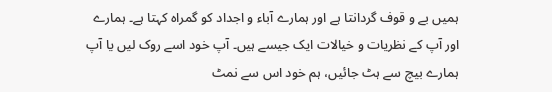ہمیں بے و قوف گردانتا ہے اور ہمارے آباء و اجداد کو گمراہ کہتا ہے۔ ہمارے اور آپ کے نظریات و خیالات ایک جیسے ہیں۔ آپ خود اسے روک لیں یا آپ ہمارے بیچ سے ہٹ جائیں، ہم خود اس سے نمٹ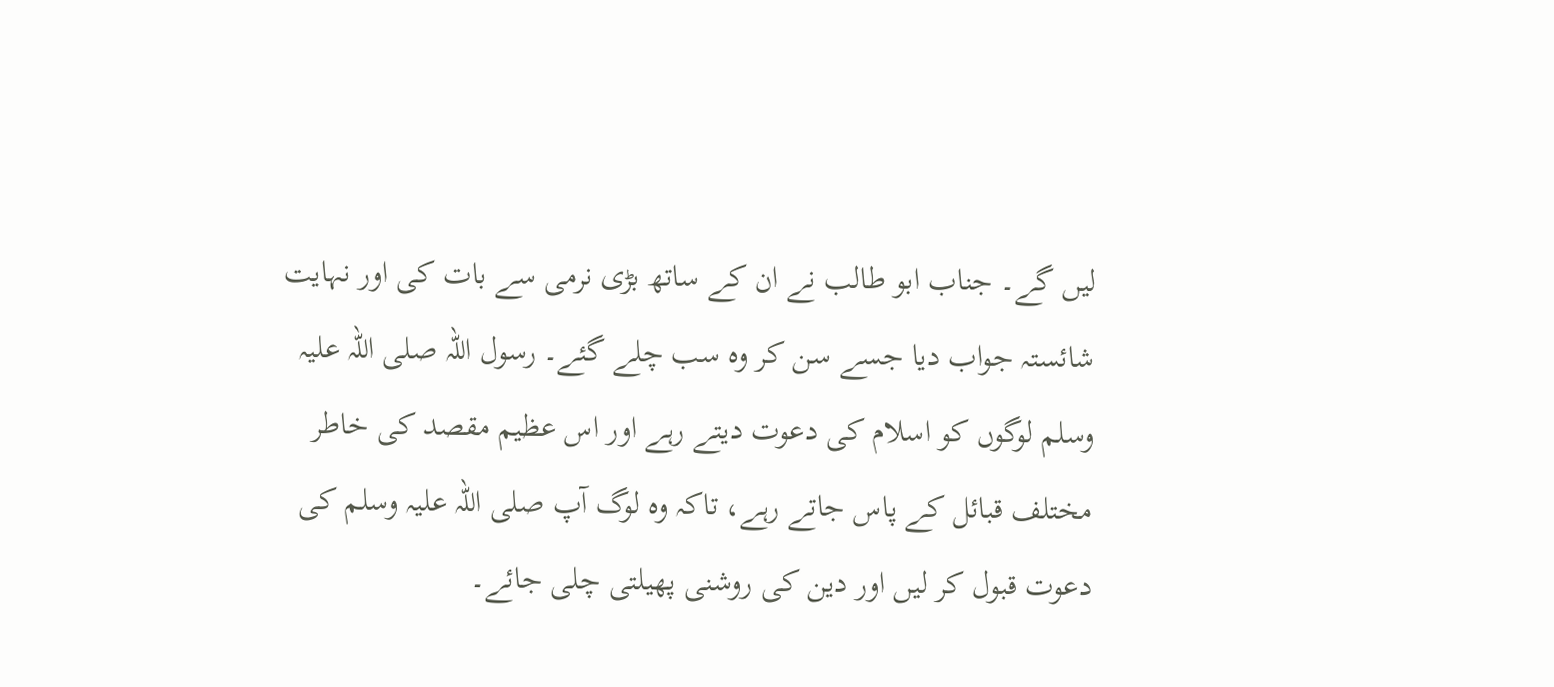لیں گے۔ جناب ابو طالب نے ان کے ساتھ بڑی نرمی سے بات کی اور نہایت شائستہ جواب دیا جسے سن کر وہ سب چلے گئے۔ رسول اللہ صلی اللہ علیہ وسلم لوگوں کو اسلام کی دعوت دیتے رہے اور اس عظیم مقصد کی خاطر مختلف قبائل کے پاس جاتے رہے، تاکہ وہ لوگ آپ صلی اللہ علیہ وسلم کی دعوت قبول کر لیں اور دین کی روشنی پھیلتی چلی جائے۔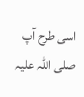اسی طرح آپ صلی اللہ علیہ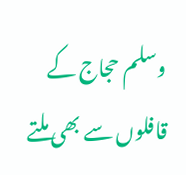وسلم حجاج کے قافلوں سے بھی ملتے